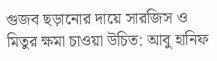গুজব ছড়ানোর দায়ে সারজিস ও মিতুর ক্ষমা চাওয়া উচিত: আবু হানিফ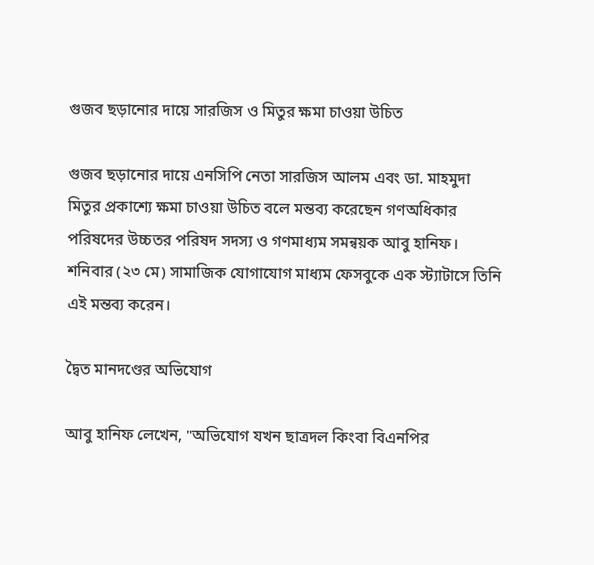গুজব ছড়ানোর দায়ে সারজিস ও মিতুর ক্ষমা চাওয়া উচিত

গুজব ছড়ানোর দায়ে এনসিপি নেতা সারজিস আলম এবং ডা. মাহমুদা মিতুর প্রকাশ্যে ক্ষমা চাওয়া উচিত বলে মন্তব্য করেছেন গণঅধিকার পরিষদের উচ্চতর পরিষদ সদস্য ও গণমাধ্যম সমন্বয়ক আবু হানিফ। শনিবার (২৩ মে) সামাজিক যোগাযোগ মাধ্যম ফেসবুকে এক স্ট্যাটাসে তিনি এই মন্তব্য করেন।

দ্বৈত মানদণ্ডের অভিযোগ

আবু হানিফ লেখেন, "অভিযোগ যখন ছাত্রদল কিংবা বিএনপির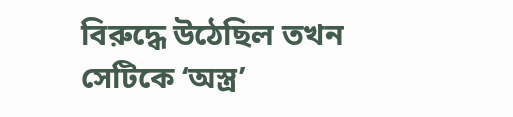বিরুদ্ধে উঠেছিল তখন সেটিকে ‘অস্ত্র’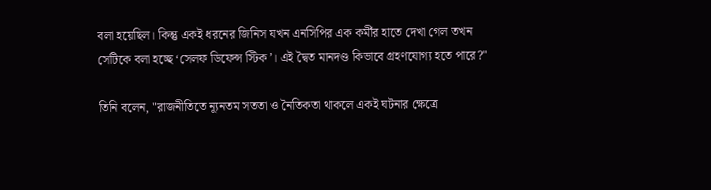বলা হয়েছিল। কিন্তু একই ধরনের জিনিস যখন এনসিপির এক কর্মীর হাতে দেখা গেল তখন সেটিকে বলা হচ্ছে ‘সেলফ ডিফেন্স স্টিক’। এই দ্বৈত মানদণ্ড কিভাবে গ্রহণযোগ্য হতে পারে?"

তিনি বলেন, "রাজনীতিতে ন্যূনতম সততা ও নৈতিকতা থাকলে একই ঘটনার ক্ষেত্রে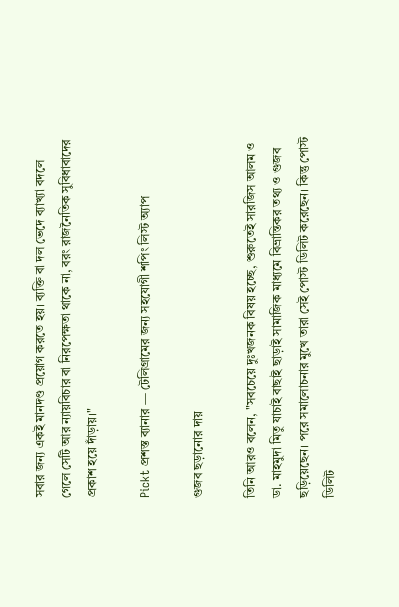সবার জন্য একই মানদণ্ড প্রয়োগ করতে হয়। ব্যক্তি বা দল ভেদে ব্যাখ্যা বদলে গেলে সেটি আর ন্যায়বিচার বা নিরপেক্ষতা থাকে না, বরং রাজনৈতিক সুবিধাবাদের প্রকাশ হয়ে দাঁড়ায়।"

Pickt প্রশস্ত ব্যানার — টেলিগ্রামের জন্য সহযোগী শপিং লিস্ট অ্যাপ

গুজব ছড়ানোর দায়

তিনি আরও বলেন, "সবচেয়ে দুঃখজনক বিষয় হচ্ছে, শুরুতেই সারজিস আলম ও ডা. মাহমুদা মিতু যাচাই বাছাই ছাড়াই সামাজিক মাধ্যমে বিভ্রান্তিকর তথ্য ও গুজব ছড়িয়েছেন। পরে সমালোচনার মুখে তারা সেই পোস্ট ডিলিট করেছেন। কিন্তু পোস্ট ডিলিট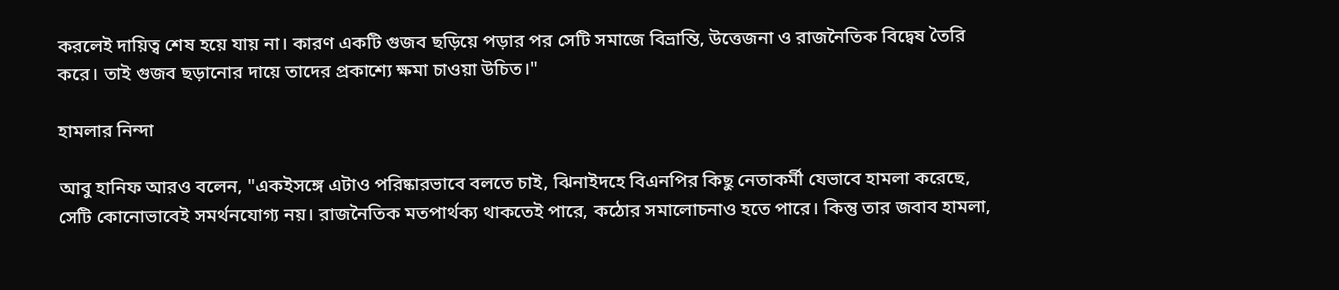করলেই দায়িত্ব শেষ হয়ে যায় না। কারণ একটি গুজব ছড়িয়ে পড়ার পর সেটি সমাজে বিভ্রান্তি, উত্তেজনা ও রাজনৈতিক বিদ্বেষ তৈরি করে। তাই গুজব ছড়ানোর দায়ে তাদের প্রকাশ্যে ক্ষমা চাওয়া উচিত।"

হামলার নিন্দা

আবু হানিফ আরও বলেন, "একইসঙ্গে এটাও পরিষ্কারভাবে বলতে চাই, ঝিনাইদহে বিএনপির কিছু নেতাকর্মী যেভাবে হামলা করেছে, সেটি কোনোভাবেই সমর্থনযোগ্য নয়। রাজনৈতিক মতপার্থক্য থাকতেই পারে, কঠোর সমালোচনাও হতে পারে। কিন্তু তার জবাব হামলা,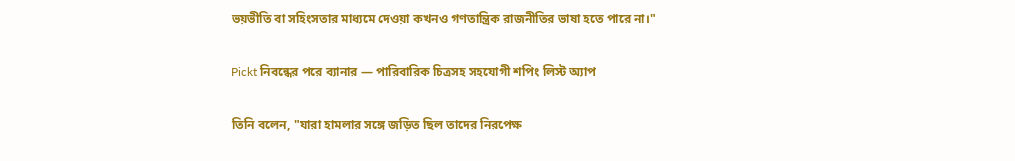ভয়ভীতি বা সহিংসতার মাধ্যমে দেওয়া কখনও গণতান্ত্রিক রাজনীতির ভাষা হতে পারে না।"

Pickt নিবন্ধের পরে ব্যানার — পারিবারিক চিত্রসহ সহযোগী শপিং লিস্ট অ্যাপ

তিনি বলেন, "যারা হামলার সঙ্গে জড়িত ছিল তাদের নিরপেক্ষ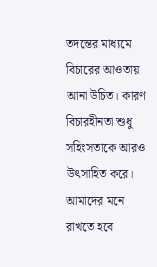তদন্তের মাধ্যমে বিচারের আওতায় আনা উচিত। কারণ বিচারহীনতা শুধু সহিংসতাকে আরও উৎসাহিত করে। আমাদের মনে রাখতে হবে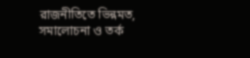রাজনীতিতে ভিন্নমত, সমালোচনা ও তর্ক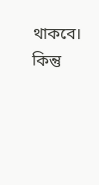থাকবে। কিন্তু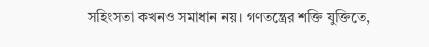সহিংসতা কখনও সমাধান নয়। গণতন্ত্রের শক্তি যুক্তিতে,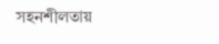সহনশীলতায়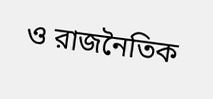ও রাজনৈতিক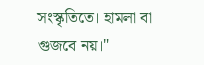সংস্কৃতিতে। হামলা বা গুজবে নয়।"